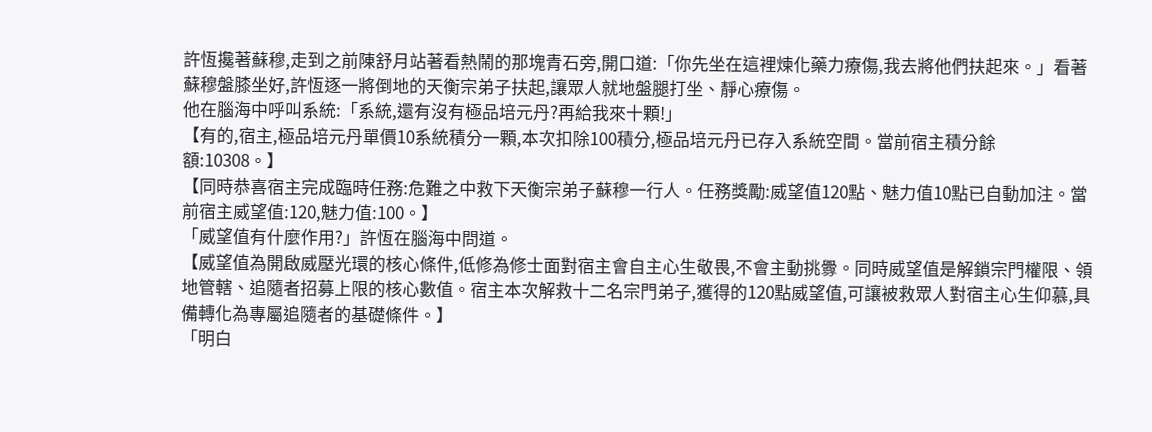許恆攙著蘇穆,走到之前陳舒月站著看熱鬧的那塊青石旁,開口道:「你先坐在這裡煉化藥力療傷,我去將他們扶起來。」看著蘇穆盤膝坐好,許恆逐一將倒地的天衡宗弟子扶起,讓眾人就地盤腿打坐、靜心療傷。
他在腦海中呼叫系統:「系統,還有沒有極品培元丹?再給我來十顆!」
【有的,宿主,極品培元丹單價10系統積分一顆,本次扣除100積分,極品培元丹已存入系統空間。當前宿主積分餘額:10308。】
【同時恭喜宿主完成臨時任務:危難之中救下天衡宗弟子蘇穆一行人。任務獎勵:威望值120點、魅力值10點已自動加注。當前宿主威望值:120,魅力值:100。】
「威望值有什麼作用?」許恆在腦海中問道。
【威望值為開啟威壓光環的核心條件,低修為修士面對宿主會自主心生敬畏,不會主動挑釁。同時威望值是解鎖宗門權限、領地管轄、追隨者招募上限的核心數值。宿主本次解救十二名宗門弟子,獲得的120點威望值,可讓被救眾人對宿主心生仰慕,具備轉化為專屬追隨者的基礎條件。】
「明白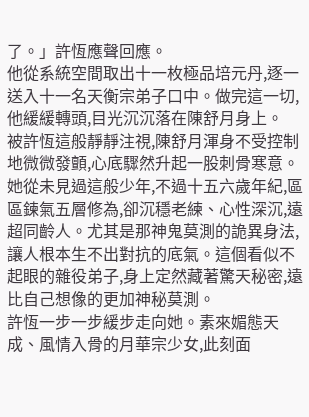了。」許恆應聲回應。
他從系統空間取出十一枚極品培元丹,逐一送入十一名天衡宗弟子口中。做完這一切,他緩緩轉頭,目光沉沉落在陳舒月身上。
被許恆這般靜靜注視,陳舒月渾身不受控制地微微發顫,心底驟然升起一股刺骨寒意。她從未見過這般少年,不過十五六歲年紀,區區鍊氣五層修為,卻沉穩老練、心性深沉,遠超同齡人。尤其是那神鬼莫測的詭異身法,讓人根本生不出對抗的底氣。這個看似不起眼的雜役弟子,身上定然藏著驚天秘密,遠比自己想像的更加神秘莫測。
許恆一步一步緩步走向她。素來媚態天成、風情入骨的月華宗少女,此刻面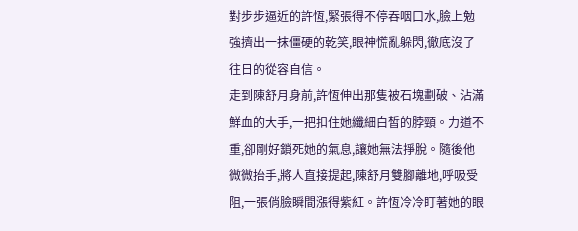對步步逼近的許恆,緊張得不停吞咽口水,臉上勉強擠出一抹僵硬的乾笑,眼神慌亂躲閃,徹底沒了往日的從容自信。
走到陳舒月身前,許恆伸出那隻被石塊劃破、沾滿鮮血的大手,一把扣住她纖細白皙的脖頸。力道不重,卻剛好鎖死她的氣息,讓她無法掙脫。隨後他微微抬手,將人直接提起,陳舒月雙腳離地,呼吸受阻,一張俏臉瞬間漲得紫紅。許恆冷冷盯著她的眼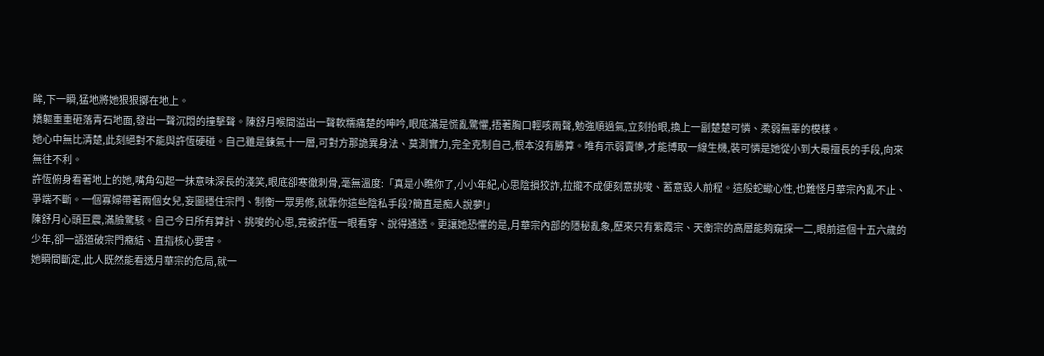眸,下一瞬,猛地將她狠狠擲在地上。
嬌軀重重砸落青石地面,發出一聲沉悶的撞擊聲。陳舒月喉間溢出一聲軟糯痛楚的呻吟,眼底滿是慌亂驚懼,捂著胸口輕咳兩聲,勉強順過氣,立刻抬眼,換上一副楚楚可憐、柔弱無辜的模樣。
她心中無比清楚,此刻絕對不能與許恆硬碰。自己雖是鍊氣十一層,可對方那詭異身法、莫測實力,完全克制自己,根本沒有勝算。唯有示弱賣慘,才能博取一線生機,裝可憐是她從小到大最擅長的手段,向來無往不利。
許恆俯身看著地上的她,嘴角勾起一抹意味深長的淺笑,眼底卻寒徹刺骨,毫無溫度:「真是小瞧你了,小小年紀,心思陰損狡詐,拉攏不成便刻意挑唆、蓄意毀人前程。這般蛇蠍心性,也難怪月華宗內亂不止、爭端不斷。一個寡婦帶著兩個女兒,妄圖穩住宗門、制衡一眾男修,就靠你這些陰私手段?簡直是痴人說夢!」
陳舒月心頭巨震,滿臉驚駭。自己今日所有算計、挑唆的心思,竟被許恆一眼看穿、說得通透。更讓她恐懼的是,月華宗內部的隱秘亂象,歷來只有紫霞宗、天衡宗的高層能夠窺探一二,眼前這個十五六歲的少年,卻一語道破宗門癥結、直指核心要害。
她瞬間斷定,此人既然能看透月華宗的危局,就一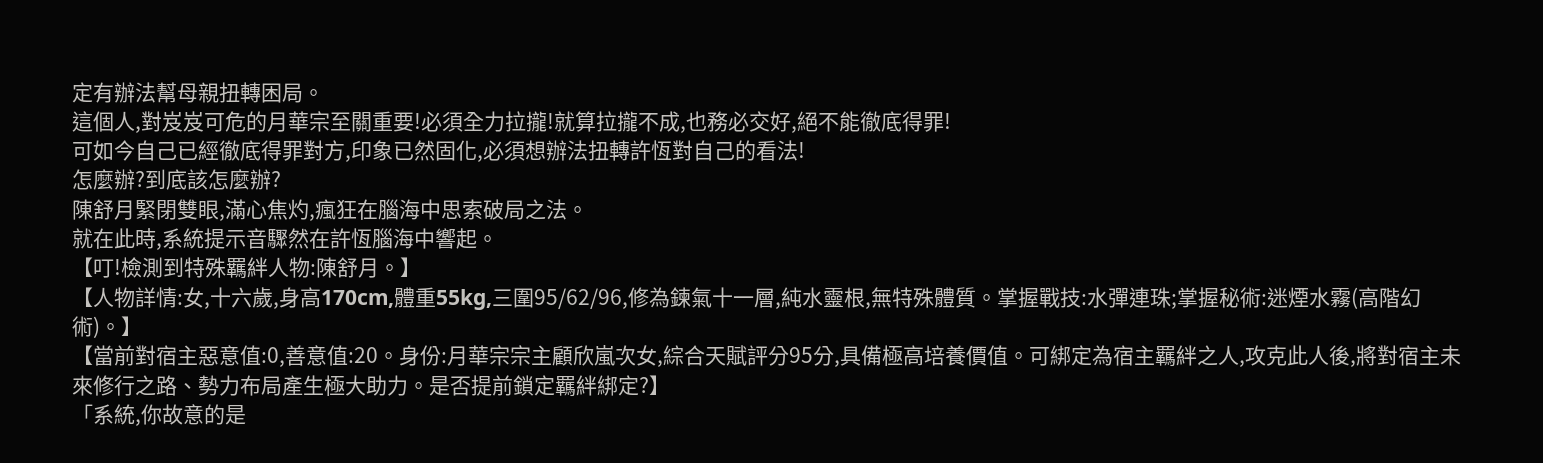定有辦法幫母親扭轉困局。
這個人,對岌岌可危的月華宗至關重要!必須全力拉攏!就算拉攏不成,也務必交好,絕不能徹底得罪!
可如今自己已經徹底得罪對方,印象已然固化,必須想辦法扭轉許恆對自己的看法!
怎麼辦?到底該怎麼辦?
陳舒月緊閉雙眼,滿心焦灼,瘋狂在腦海中思索破局之法。
就在此時,系統提示音驟然在許恆腦海中響起。
【叮!檢測到特殊羈絆人物:陳舒月。】
【人物詳情:女,十六歲,身高170cm,體重55kg,三圍95/62/96,修為鍊氣十一層,純水靈根,無特殊體質。掌握戰技:水彈連珠;掌握秘術:迷煙水霧(高階幻術)。】
【當前對宿主惡意值:0,善意值:20。身份:月華宗宗主顧欣嵐次女,綜合天賦評分95分,具備極高培養價值。可綁定為宿主羈絆之人,攻克此人後,將對宿主未來修行之路、勢力布局產生極大助力。是否提前鎖定羈絆綁定?】
「系統,你故意的是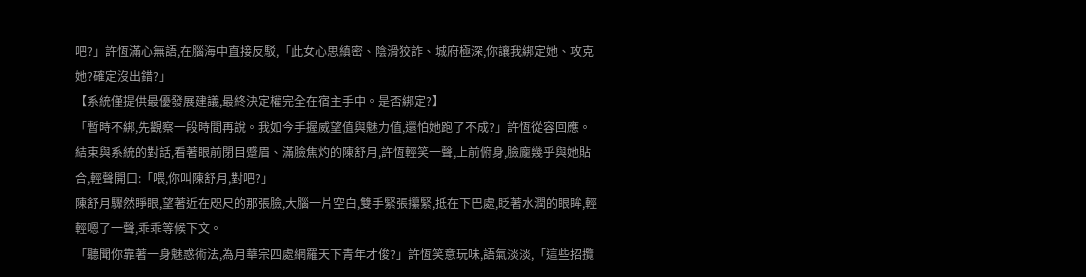吧?」許恆滿心無語,在腦海中直接反駁,「此女心思縝密、陰滑狡詐、城府極深,你讓我綁定她、攻克她?確定沒出錯?」
【系統僅提供最優發展建議,最終決定權完全在宿主手中。是否綁定?】
「暫時不綁,先觀察一段時間再說。我如今手握威望值與魅力值,還怕她跑了不成?」許恆從容回應。
結束與系統的對話,看著眼前閉目蹙眉、滿臉焦灼的陳舒月,許恆輕笑一聲,上前俯身,臉龐幾乎與她貼合,輕聲開口:「喂,你叫陳舒月,對吧?」
陳舒月驟然睜眼,望著近在咫尺的那張臉,大腦一片空白,雙手緊張攥緊,抵在下巴處,眨著水潤的眼眸,輕輕嗯了一聲,乖乖等候下文。
「聽聞你靠著一身魅惑術法,為月華宗四處網羅天下青年才俊?」許恆笑意玩味,語氣淡淡,「這些招攬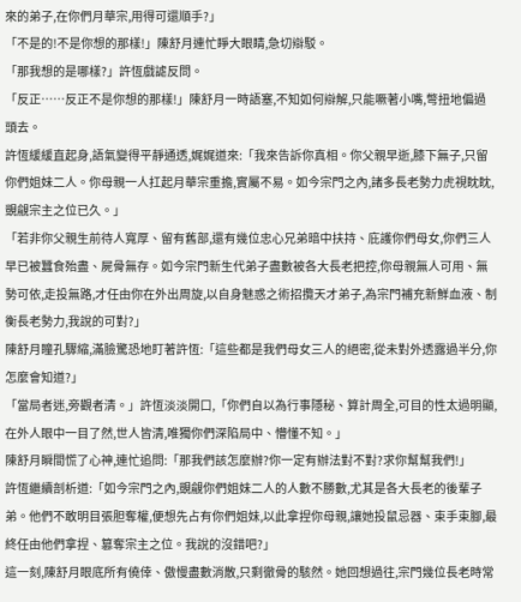來的弟子,在你們月華宗,用得可還順手?」
「不是的!不是你想的那樣!」陳舒月連忙睜大眼睛,急切辯駁。
「那我想的是哪樣?」許恆戲謔反問。
「反正……反正不是你想的那樣!」陳舒月一時語塞,不知如何辯解,只能噘著小嘴,彆扭地偏過頭去。
許恆緩緩直起身,語氣變得平靜通透,娓娓道來:「我來告訴你真相。你父親早逝,膝下無子,只留你們姐妹二人。你母親一人扛起月華宗重擔,實屬不易。如今宗門之內,諸多長老勢力虎視眈眈,覬覦宗主之位已久。」
「若非你父親生前待人寬厚、留有舊部,還有幾位忠心兄弟暗中扶持、庇護你們母女,你們三人早已被蠶食殆盡、屍骨無存。如今宗門新生代弟子盡數被各大長老把控,你母親無人可用、無勢可依,走投無路,才任由你在外出周旋,以自身魅惑之術招攬天才弟子,為宗門補充新鮮血液、制衡長老勢力,我說的可對?」
陳舒月瞳孔驟縮,滿臉驚恐地盯著許恆:「這些都是我們母女三人的絕密,從未對外透露過半分,你怎麼會知道?」
「當局者迷,旁觀者清。」許恆淡淡開口,「你們自以為行事隱秘、算計周全,可目的性太過明顯,在外人眼中一目了然,世人皆清,唯獨你們深陷局中、懵懂不知。」
陳舒月瞬間慌了心神,連忙追問:「那我們該怎麼辦?你一定有辦法對不對?求你幫幫我們!」
許恆繼續剖析道:「如今宗門之內,覬覦你們姐妹二人的人數不勝數,尤其是各大長老的後輩子弟。他們不敢明目張胆奪權,便想先占有你們姐妹,以此拿捏你母親,讓她投鼠忌器、束手束腳,最終任由他們拿捏、篡奪宗主之位。我說的沒錯吧?」
這一刻,陳舒月眼底所有僥倖、傲慢盡數消散,只剩徹骨的駭然。她回想過往,宗門幾位長老時常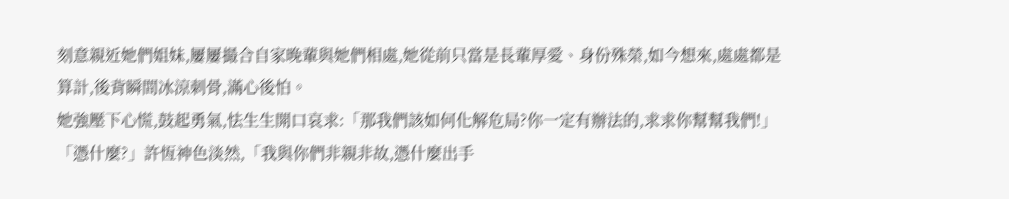刻意親近她們姐妹,屢屢撮合自家晚輩與她們相處,她從前只當是長輩厚愛、身份殊榮,如今想來,處處都是算計,後背瞬間冰涼刺骨,滿心後怕。
她強壓下心慌,鼓起勇氣,怯生生開口哀求:「那我們該如何化解危局?你一定有辦法的,求求你幫幫我們!」
「憑什麼?」許恆神色淡然,「我與你們非親非故,憑什麼出手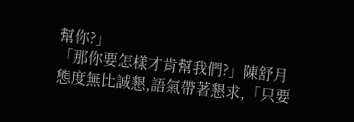幫你?」
「那你要怎樣才肯幫我們?」陳舒月態度無比誠懇,語氣帶著懇求,「只要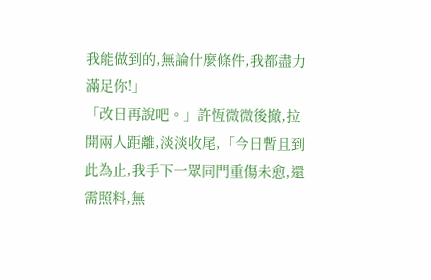我能做到的,無論什麼條件,我都盡力滿足你!」
「改日再說吧。」許恆微微後撤,拉開兩人距離,淡淡收尾,「今日暫且到此為止,我手下一眾同門重傷未愈,還需照料,無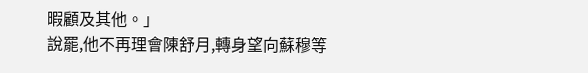暇顧及其他。」
說罷,他不再理會陳舒月,轉身望向蘇穆等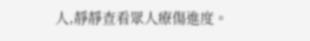人,靜靜查看眾人療傷進度。